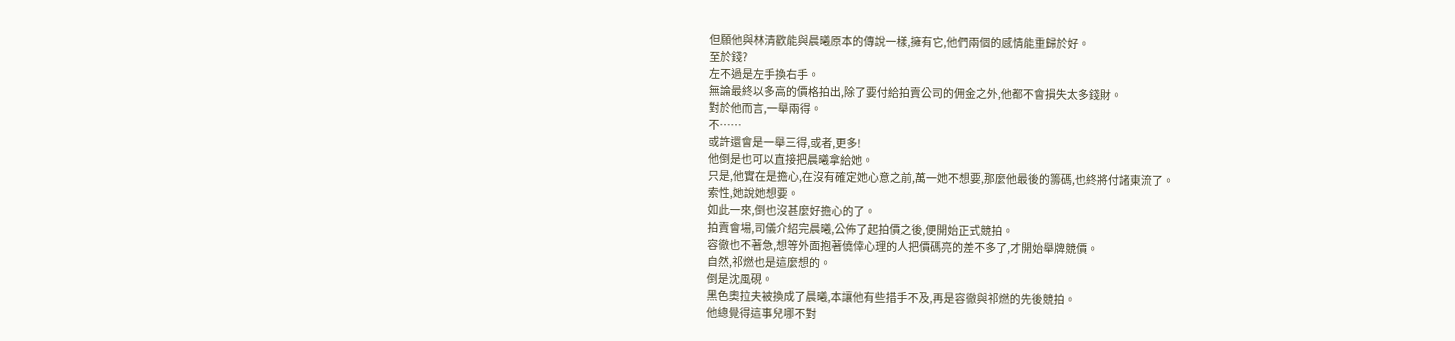但願他與林清歡能與晨曦原本的傳說一樣,擁有它,他們兩個的感情能重歸於好。
至於錢?
左不過是左手換右手。
無論最終以多高的價格拍出,除了要付給拍賣公司的佣金之外,他都不會損失太多錢財。
對於他而言,一舉兩得。
不……
或許還會是一舉三得,或者,更多!
他倒是也可以直接把晨曦拿給她。
只是,他實在是擔心,在沒有確定她心意之前,萬一她不想要,那麼他最後的籌碼,也終將付諸東流了。
索性,她說她想要。
如此一來,倒也沒甚麼好擔心的了。
拍賣會場,司儀介紹完晨曦,公佈了起拍價之後,便開始正式競拍。
容徹也不著急,想等外面抱著僥倖心理的人把價碼亮的差不多了,才開始舉牌競價。
自然,祁燃也是這麼想的。
倒是沈風硯。
黑色奧拉夫被換成了晨曦,本讓他有些措手不及,再是容徹與祁燃的先後競拍。
他總覺得這事兒哪不對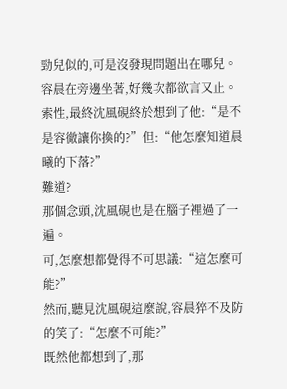勁兒似的,可是沒發現問題出在哪兒。
容晨在旁邊坐著,好幾次都欲言又止。
索性,最終沈風硯終於想到了他:“是不是容徹讓你換的?”但:“他怎麼知道晨曦的下落?”
難道?
那個念頭,沈風硯也是在腦子裡過了一遍。
可,怎麼想都覺得不可思議:“這怎麼可能?”
然而,聽見沈風硯這麼說,容晨猝不及防的笑了:“怎麼不可能?”
既然他都想到了,那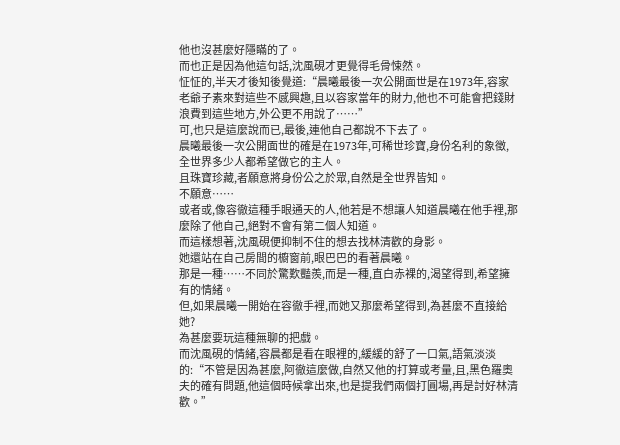他也沒甚麼好隱瞞的了。
而也正是因為他這句話,沈風硯才更覺得毛骨悚然。
怔怔的,半天才後知後覺道:“晨曦最後一次公開面世是在1973年,容家老爺子素來對這些不感興趣,且以容家當年的財力,他也不可能會把錢財浪費到這些地方,外公更不用說了……”
可,也只是這麼說而已,最後,連他自己都說不下去了。
晨曦最後一次公開面世的確是在1973年,可稀世珍寶,身份名利的象徵,全世界多少人都希望做它的主人。
且珠寶珍藏,者願意將身份公之於眾,自然是全世界皆知。
不願意……
或者或,像容徹這種手眼通天的人,他若是不想讓人知道晨曦在他手裡,那麼除了他自己,絕對不會有第二個人知道。
而這樣想著,沈風硯便抑制不住的想去找林清歡的身影。
她還站在自己房間的櫥窗前,眼巴巴的看著晨曦。
那是一種……不同於驚歎豔羨,而是一種,直白赤裸的,渴望得到,希望擁有的情緒。
但,如果晨曦一開始在容徹手裡,而她又那麼希望得到,為甚麼不直接給她?
為甚麼要玩這種無聊的把戲。
而沈風硯的情緒,容晨都是看在眼裡的,緩緩的舒了一口氣,語氣淡淡的:“不管是因為甚麼,阿徹這麼做,自然又他的打算或考量,且,黑色羅奧夫的確有問題,他這個時候拿出來,也是提我們兩個打圓場,再是討好林清歡。”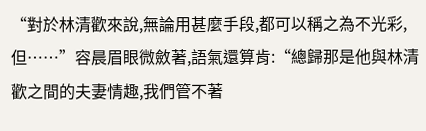“對於林清歡來說,無論用甚麼手段,都可以稱之為不光彩,但……”容晨眉眼微斂著,語氣還算肯:“總歸那是他與林清歡之間的夫妻情趣,我們管不著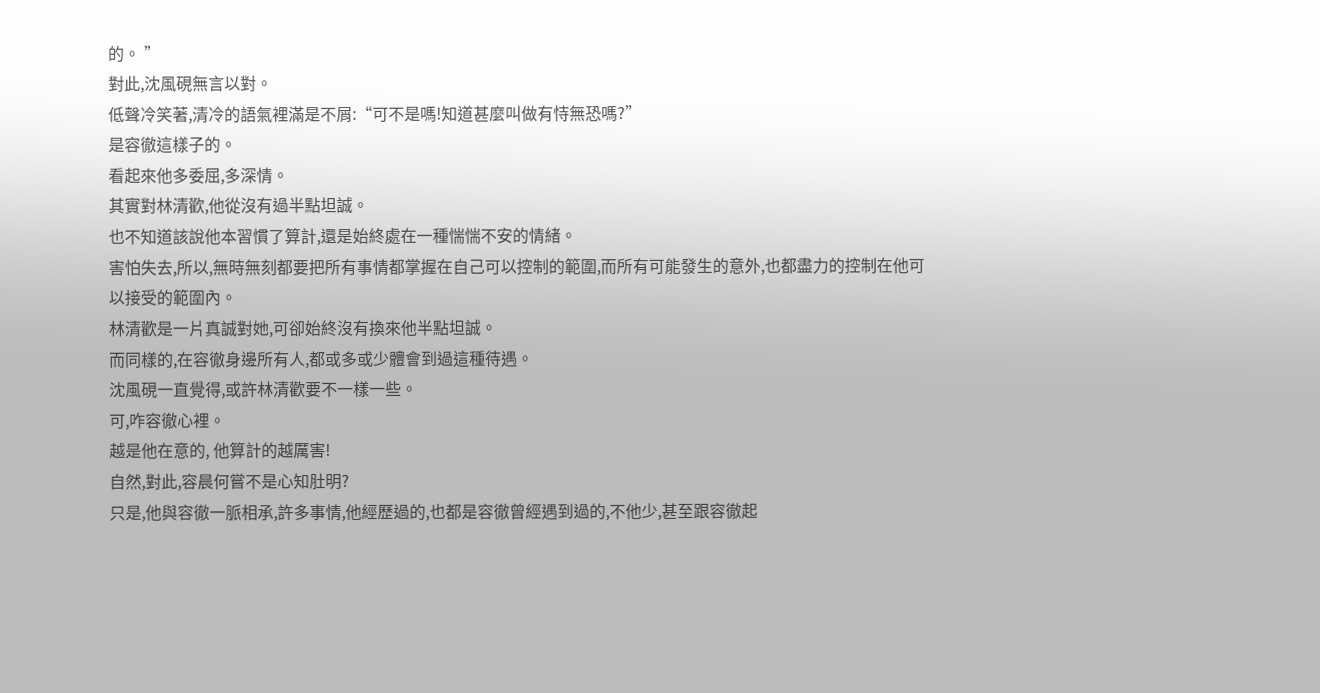的。 ”
對此,沈風硯無言以對。
低聲冷笑著,清冷的語氣裡滿是不屑:“可不是嗎!知道甚麼叫做有恃無恐嗎?”
是容徹這樣子的。
看起來他多委屈,多深情。
其實對林清歡,他從沒有過半點坦誠。
也不知道該說他本習慣了算計,還是始終處在一種惴惴不安的情緒。
害怕失去,所以,無時無刻都要把所有事情都掌握在自己可以控制的範圍,而所有可能發生的意外,也都盡力的控制在他可以接受的範圍內。
林清歡是一片真誠對她,可卻始終沒有換來他半點坦誠。
而同樣的,在容徹身邊所有人,都或多或少體會到過這種待遇。
沈風硯一直覺得,或許林清歡要不一樣一些。
可,咋容徹心裡。
越是他在意的, 他算計的越厲害!
自然,對此,容晨何嘗不是心知肚明?
只是,他與容徹一脈相承,許多事情,他經歷過的,也都是容徹曾經遇到過的,不他少,甚至跟容徹起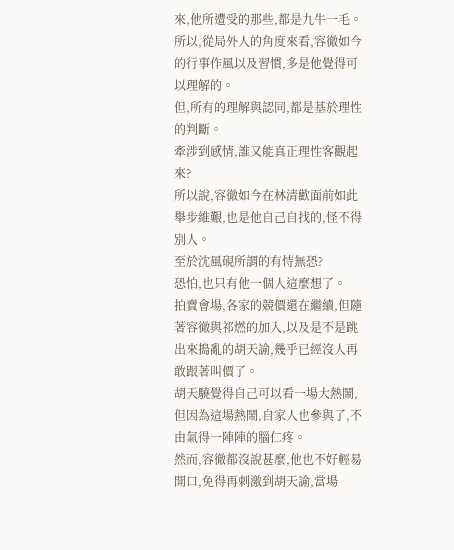來,他所遭受的那些,都是九牛一毛。
所以,從局外人的角度來看,容徹如今的行事作風以及習慣,多是他覺得可以理解的。
但,所有的理解與認同,都是基於理性的判斷。
牽涉到感情,誰又能真正理性客觀起來?
所以說,容徹如今在林清歡面前如此舉步維艱,也是他自己自找的,怪不得別人。
至於沈風硯所謂的有恃無恐?
恐怕,也只有他一個人這麼想了。
拍賣會場,各家的競價還在繼續,但隨著容徹與祁燃的加入,以及是不是跳出來搗亂的胡天諭,幾乎已經沒人再敢跟著叫價了。
胡天驍覺得自己可以看一場大熱鬧,但因為這場熱鬧,自家人也參與了,不由氣得一陣陣的腦仁疼。
然而,容徹都沒說甚麼,他也不好輕易開口,免得再刺激到胡天諭,當場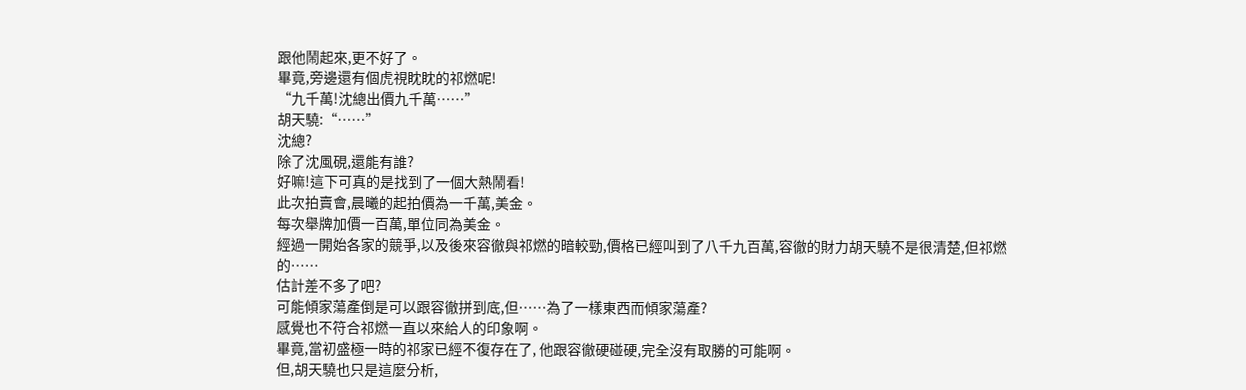跟他鬧起來,更不好了。
畢竟,旁邊還有個虎視眈眈的祁燃呢!
“九千萬!沈總出價九千萬……”
胡天驍:“……”
沈總?
除了沈風硯,還能有誰?
好嘛!這下可真的是找到了一個大熱鬧看!
此次拍賣會,晨曦的起拍價為一千萬,美金。
每次舉牌加價一百萬,單位同為美金。
經過一開始各家的競爭,以及後來容徹與祁燃的暗較勁,價格已經叫到了八千九百萬,容徹的財力胡天驍不是很清楚,但祁燃的……
估計差不多了吧?
可能傾家蕩產倒是可以跟容徹拼到底,但……為了一樣東西而傾家蕩產?
感覺也不符合祁燃一直以來給人的印象啊。
畢竟,當初盛極一時的祁家已經不復存在了, 他跟容徹硬碰硬,完全沒有取勝的可能啊。
但,胡天驍也只是這麼分析,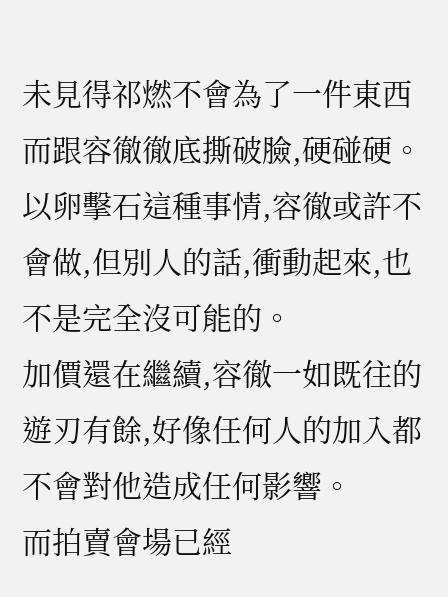未見得祁燃不會為了一件東西而跟容徹徹底撕破臉,硬碰硬。
以卵擊石這種事情,容徹或許不會做,但別人的話,衝動起來,也不是完全沒可能的。
加價還在繼續,容徹一如既往的遊刃有餘,好像任何人的加入都不會對他造成任何影響。
而拍賣會場已經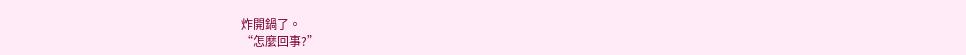炸開鍋了。
“怎麼回事?”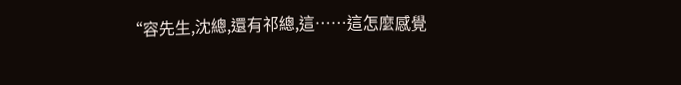“容先生,沈總,還有祁總,這……這怎麼感覺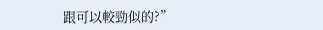跟可以較勁似的?”